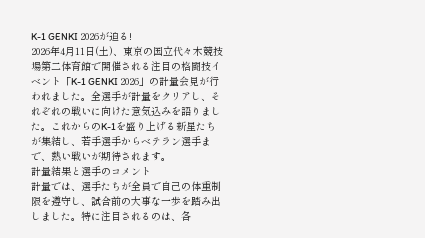K-1 GENKI 2026が迫る!
2026年4月11日(土)、東京の国立代々木競技場第二体育館で開催される注目の格闘技イベント「K-1 GENKI 2026」の計量会見が行われました。全選手が計量をクリアし、それぞれの戦いに向けた意気込みを語りました。これからのK-1を盛り上げる新星たちが集結し、若手選手からベテラン選手まで、熱い戦いが期待されます。
計量結果と選手のコメント
計量では、選手たちが全員で自己の体重制限を遵守し、試合前の大事な一歩を踏み出しました。特に注目されるのは、各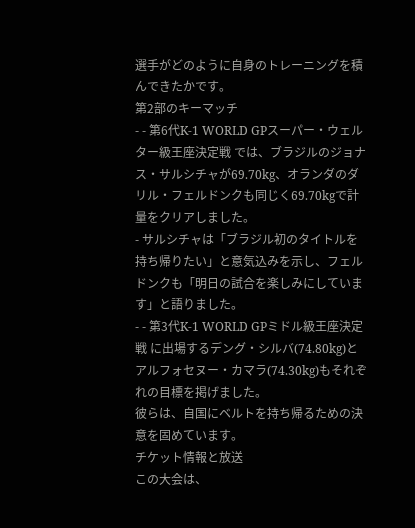選手がどのように自身のトレーニングを積んできたかです。
第2部のキーマッチ
- - 第6代K-1 WORLD GPスーパー・ウェルター級王座決定戦 では、ブラジルのジョナス・サルシチャが69.70kg、オランダのダリル・フェルドンクも同じく69.70kgで計量をクリアしました。
- サルシチャは「ブラジル初のタイトルを持ち帰りたい」と意気込みを示し、フェルドンクも「明日の試合を楽しみにしています」と語りました。
- - 第3代K-1 WORLD GPミドル級王座決定戦 に出場するデング・シルバ(74.80kg)とアルフォセヌー・カマラ(74.30kg)もそれぞれの目標を掲げました。
彼らは、自国にベルトを持ち帰るための決意を固めています。
チケット情報と放送
この大会は、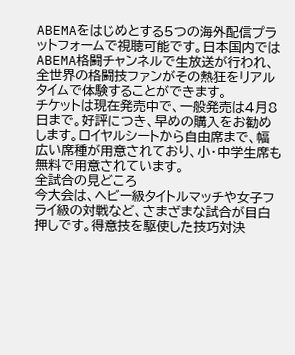ABEMAをはじめとする5つの海外配信プラットフォームで視聴可能です。日本国内ではABEMA格闘チャンネルで生放送が行われ、全世界の格闘技ファンがその熱狂をリアルタイムで体験することができます。
チケットは現在発売中で、一般発売は4月8日まで。好評につき、早めの購入をお勧めします。ロイヤルシートから自由席まで、幅広い席種が用意されており、小・中学生席も無料で用意されています。
全試合の見どころ
今大会は、ヘビー級タイトルマッチや女子フライ級の対戦など、さまざまな試合が目白押しです。得意技を駆使した技巧対決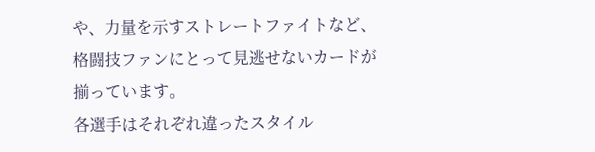や、力量を示すストレートファイトなど、格闘技ファンにとって見逃せないカードが揃っています。
各選手はそれぞれ違ったスタイル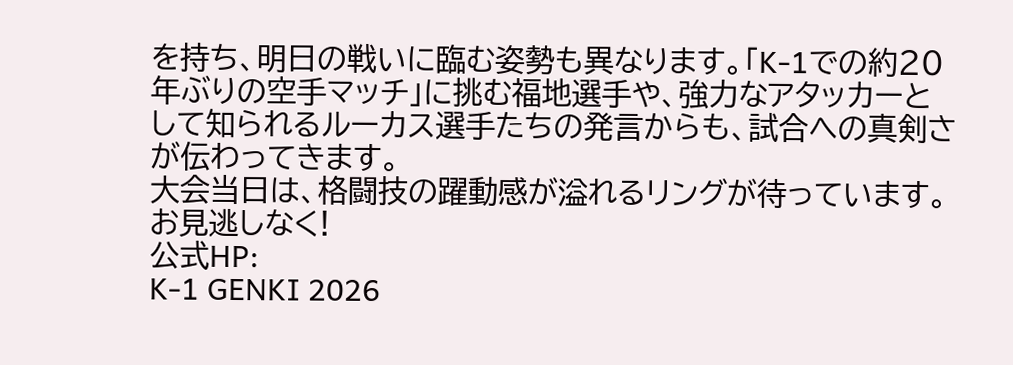を持ち、明日の戦いに臨む姿勢も異なります。「K-1での約20年ぶりの空手マッチ」に挑む福地選手や、強力なアタッカーとして知られるルーカス選手たちの発言からも、試合への真剣さが伝わってきます。
大会当日は、格闘技の躍動感が溢れるリングが待っています。お見逃しなく!
公式HP:
K-1 GENKI 2026